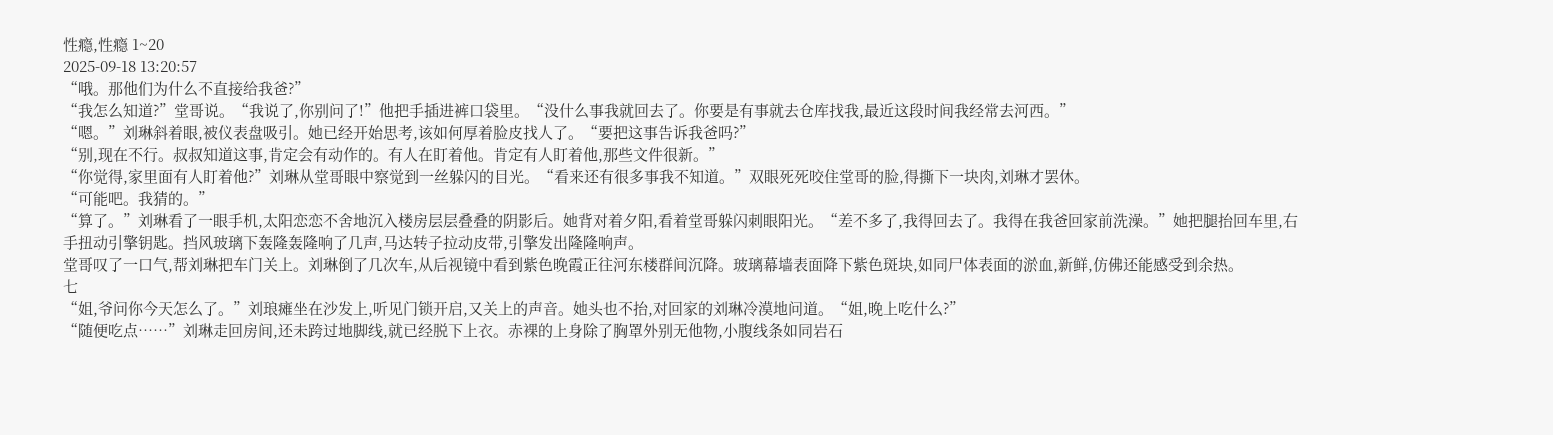性瘾,性瘾 1~20
2025-09-18 13:20:57
“哦。那他们为什么不直接给我爸?”
“我怎么知道?”堂哥说。“我说了,你别问了!”他把手插进裤口袋里。“没什么事我就回去了。你要是有事就去仓库找我,最近这段时间我经常去河西。”
“嗯。”刘琳斜着眼,被仪表盘吸引。她已经开始思考,该如何厚着脸皮找人了。“要把这事告诉我爸吗?”
“别,现在不行。叔叔知道这事,肯定会有动作的。有人在盯着他。肯定有人盯着他,那些文件很新。”
“你觉得,家里面有人盯着他?”刘琳从堂哥眼中察觉到一丝躲闪的目光。“看来还有很多事我不知道。”双眼死死咬住堂哥的脸,得撕下一块肉,刘琳才罢休。
“可能吧。我猜的。”
“算了。”刘琳看了一眼手机,太阳恋恋不舍地沉入楼房层层叠叠的阴影后。她背对着夕阳,看着堂哥躲闪刺眼阳光。“差不多了,我得回去了。我得在我爸回家前洗澡。”她把腿抬回车里,右手扭动引擎钥匙。挡风玻璃下轰隆轰隆响了几声,马达转子拉动皮带,引擎发出隆隆响声。
堂哥叹了一口气,帮刘琳把车门关上。刘琳倒了几次车,从后视镜中看到紫色晚霞正往河东楼群间沉降。玻璃幕墙表面降下紫色斑块,如同尸体表面的淤血,新鲜,仿佛还能感受到余热。
七
“姐,爷问你今天怎么了。”刘琅瘫坐在沙发上,听见门锁开启,又关上的声音。她头也不抬,对回家的刘琳冷漠地问道。“姐,晚上吃什么?”
“随便吃点……”刘琳走回房间,还未跨过地脚线,就已经脱下上衣。赤裸的上身除了胸罩外别无他物,小腹线条如同岩石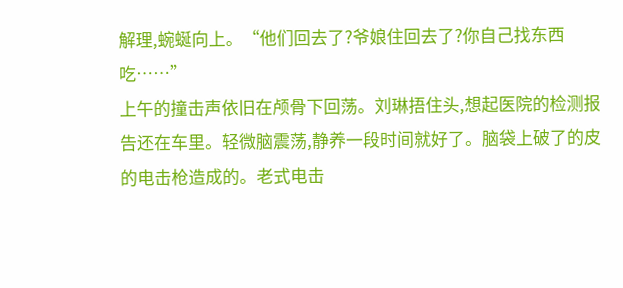解理,蜿蜒向上。“他们回去了?爷娘住回去了?你自己找东西吃……”
上午的撞击声依旧在颅骨下回荡。刘琳捂住头,想起医院的检测报告还在车里。轻微脑震荡,静养一段时间就好了。脑袋上破了的皮的电击枪造成的。老式电击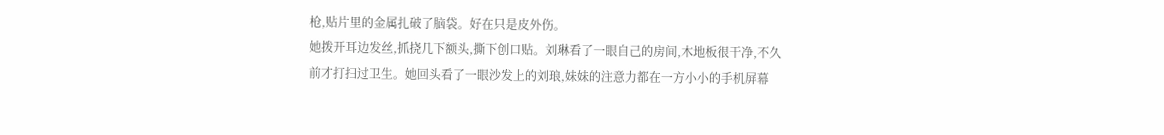枪,贴片里的金属扎破了脑袋。好在只是皮外伤。
她拨开耳边发丝,抓挠几下额头,撕下创口贴。刘琳看了一眼自己的房间,木地板很干净,不久前才打扫过卫生。她回头看了一眼沙发上的刘琅,妹妹的注意力都在一方小小的手机屏幕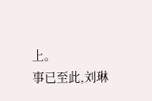上。
事已至此,刘琳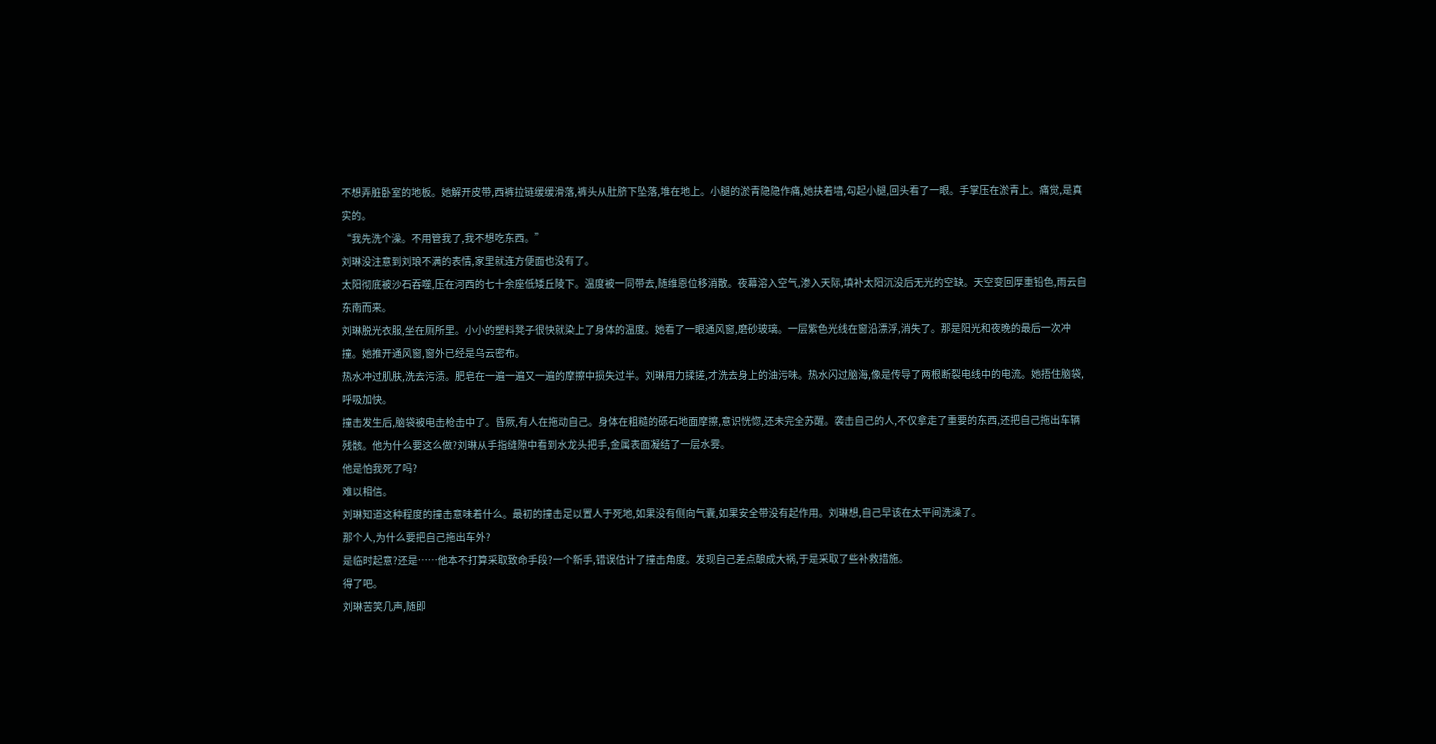不想弄脏卧室的地板。她解开皮带,西裤拉链缓缓滑落,裤头从肚脐下坠落,堆在地上。小腿的淤青隐隐作痛,她扶着墙,勾起小腿,回头看了一眼。手掌压在淤青上。痛觉,是真实的。
“我先洗个澡。不用管我了,我不想吃东西。”
刘琳没注意到刘琅不满的表情,家里就连方便面也没有了。
太阳彻底被沙石吞噬,压在河西的七十余座低矮丘陵下。温度被一同带去,随维恩位移消散。夜幕溶入空气,渗入天际,填补太阳沉没后无光的空缺。天空变回厚重铅色,雨云自东南而来。
刘琳脱光衣服,坐在厕所里。小小的塑料凳子很快就染上了身体的温度。她看了一眼通风窗,磨砂玻璃。一层紫色光线在窗沿漂浮,消失了。那是阳光和夜晚的最后一次冲撞。她推开通风窗,窗外已经是乌云密布。
热水冲过肌肤,洗去污渍。肥皂在一遍一遍又一遍的摩擦中损失过半。刘琳用力揉搓,才洗去身上的油污味。热水闪过脑海,像是传导了两根断裂电线中的电流。她捂住脑袋,呼吸加快。
撞击发生后,脑袋被电击枪击中了。昏厥,有人在拖动自己。身体在粗糙的砾石地面摩擦,意识恍惚,还未完全苏醒。袭击自己的人,不仅拿走了重要的东西,还把自己拖出车辆残骸。他为什么要这么做?刘琳从手指缝隙中看到水龙头把手,金属表面凝结了一层水雾。
他是怕我死了吗?
难以相信。
刘琳知道这种程度的撞击意味着什么。最初的撞击足以置人于死地,如果没有侧向气囊,如果安全带没有起作用。刘琳想,自己早该在太平间洗澡了。
那个人,为什么要把自己拖出车外?
是临时起意?还是……他本不打算采取致命手段?一个新手,错误估计了撞击角度。发现自己差点酿成大祸,于是采取了些补救措施。
得了吧。
刘琳苦笑几声,随即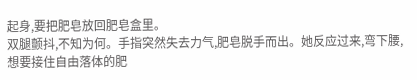起身,要把肥皂放回肥皂盒里。
双腿颤抖,不知为何。手指突然失去力气,肥皂脱手而出。她反应过来,弯下腰,想要接住自由落体的肥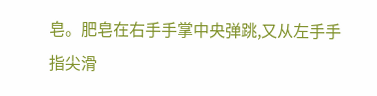皂。肥皂在右手手掌中央弹跳,又从左手手指尖滑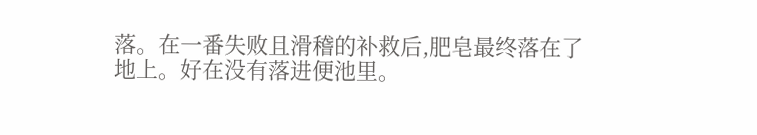落。在一番失败且滑稽的补救后,肥皂最终落在了地上。好在没有落进便池里。